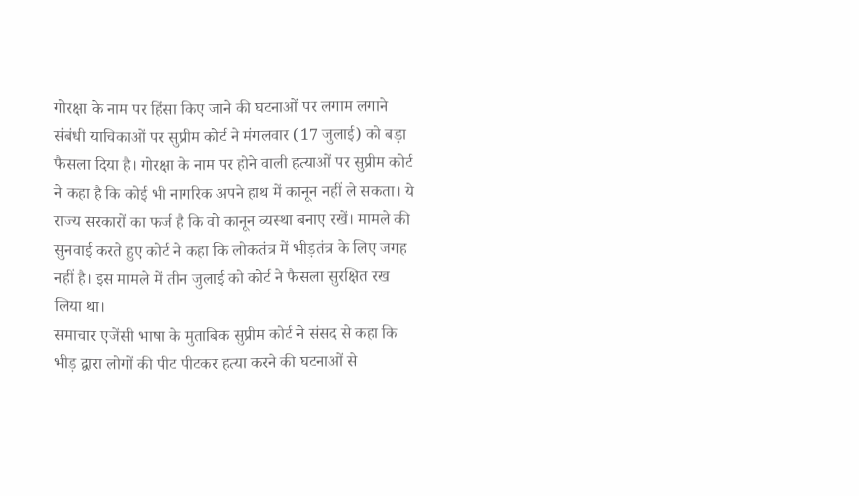गोरक्षा के नाम पर हिंसा किए जाने की घटनाओं पर लगाम लगाने संबंधी याचिकाओं पर सुप्रीम कोर्ट ने मंगलवार (17 जुलाई) को बड़ा फैसला दिया है। गोरक्षा के नाम पर होने वाली हत्याओं पर सुप्रीम कोर्ट ने कहा है कि कोई भी नागरिक अपने हाथ में कानून नहीं ले सकता। ये राज्य सरकारों का फर्ज है कि वो कानून व्यस्था बनाए रखें। मामले की सुनवाई करते हुए कोर्ट ने कहा कि लोकतंत्र में भीड़तंत्र के लिए जगह नहीं है। इस मामले में तीन जुलाई को कोर्ट ने फैसला सुरक्षित रख लिया था।
समाचार एजेंसी भाषा के मुताबिक सुप्रीम कोर्ट ने संसद से कहा कि भीड़ द्वारा लोगों की पीट पीटकर हत्या करने की घटनाओं से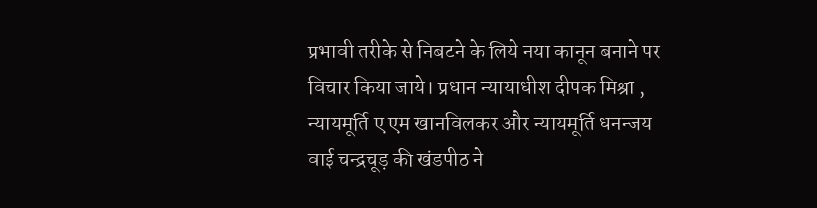प्रभावी तरीके से निबटने के लिये नया कानून बनाने पर विचार किया जाये। प्रधान न्यायाधीश दीपक मिश्रा , न्यायमूर्ति ए एम खानविलकर और न्यायमूर्ति धनन्जय वाई चन्द्रचूड़ की खंडपीठ ने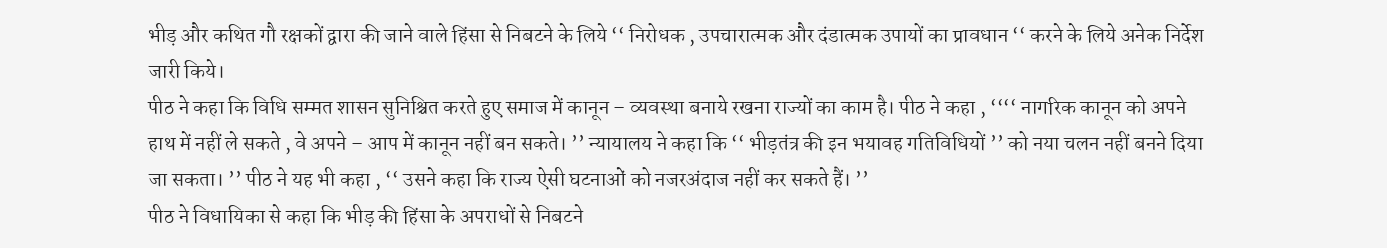भीड़ और कथित गौ रक्षकों द्वारा की जाने वाले हिंसा से निबटने के लिये ‘‘ निरोधक , उपचारात्मक और दंडात्मक उपायों का प्रावधान ‘‘ करने के लिये अनेक निर्देश जारी किये।
पीठ ने कहा कि विधि सम्मत शासन सुनिश्चित करते हुए समाज में कानून – व्यवस्था बनाये रखना राज्यों का काम है। पीठ ने कहा , ‘‘‘‘ नागरिक कानून को अपने हाथ में नहीं ले सकते , वे अपने – आप में कानून नहीं बन सकते। ’’ न्यायालय ने कहा कि ‘‘ भीड़तंत्र की इन भयावह गतिविधियों ’’ को नया चलन नहीं बनने दिया जा सकता। ’’ पीठ ने यह भी कहा , ‘‘ उसने कहा कि राज्य ऐसी घटनाओं को नजरअंदाज नहीं कर सकते हैं। ’’
पीठ ने विधायिका से कहा कि भीड़ की हिंसा के अपराधों से निबटने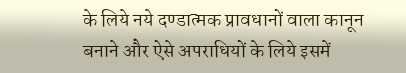के लिये नये दण्डात्मक प्रावधानों वाला कानून बनाने और ऐसे अपराधियों के लिये इसमें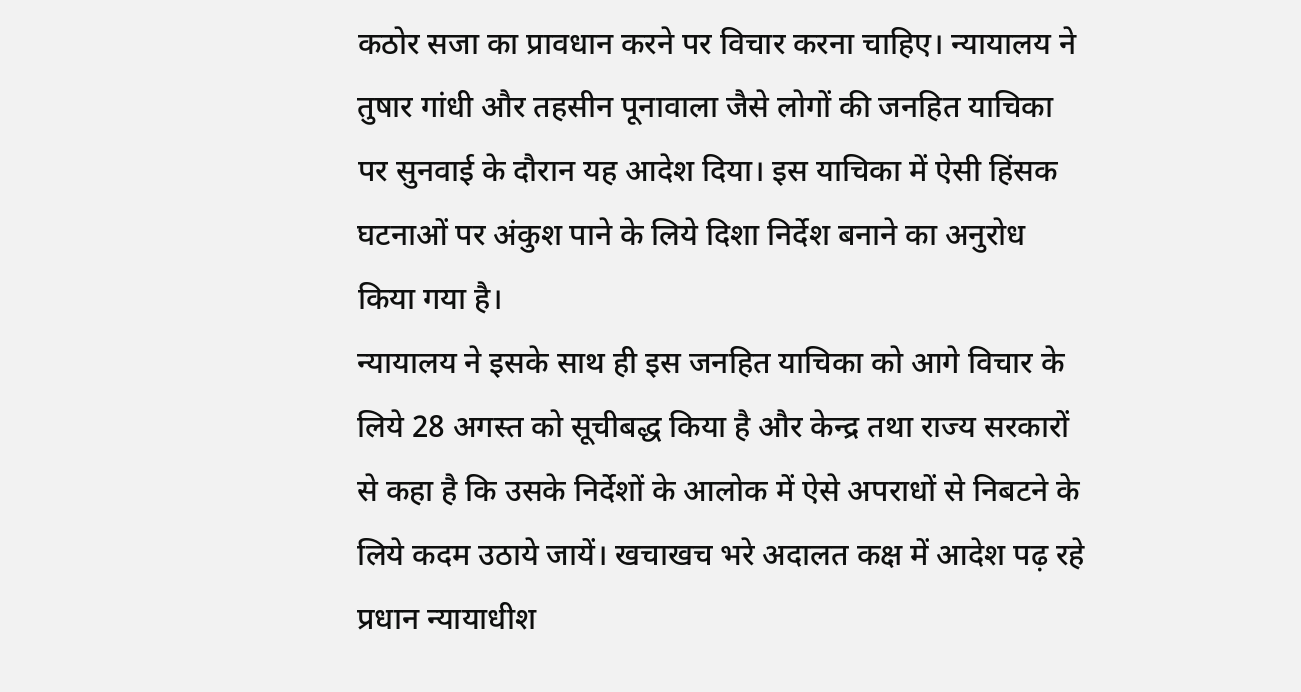कठोर सजा का प्रावधान करने पर विचार करना चाहिए। न्यायालय ने तुषार गांधी और तहसीन पूनावाला जैसे लोगों की जनहित याचिका पर सुनवाई के दौरान यह आदेश दिया। इस याचिका में ऐसी हिंसक घटनाओं पर अंकुश पाने के लिये दिशा निर्देश बनाने का अनुरोध किया गया है।
न्यायालय ने इसके साथ ही इस जनहित याचिका को आगे विचार के लिये 28 अगस्त को सूचीबद्ध किया है और केन्द्र तथा राज्य सरकारों से कहा है कि उसके निर्देशों के आलोक में ऐसे अपराधों से निबटने के लिये कदम उठाये जायें। खचाखच भरे अदालत कक्ष में आदेश पढ़ रहे प्रधान न्यायाधीश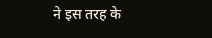ने इस तरह के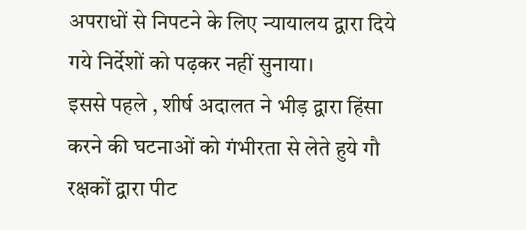अपराधों से निपटने के लिए न्यायालय द्वारा दिये गये निर्देशों को पढ़कर नहीं सुनाया।
इससे पहले , शीर्ष अदालत ने भीड़ द्वारा हिंसा करने की घटनाओं को गंभीरता से लेते हुये गौ रक्षकों द्वारा पीट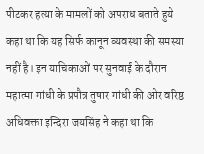पीटकर हत्या के मामलों को अपराध बताते हुये कहा था कि यह सिर्फ कानून व्यवस्था की समस्या नहीं है। इन याचिकाओं पर सुनवाई के दौरान महात्मा गांधी के प्रपौत्र तुषार गांधी की ओर वरिष्ठ अधिवक्ता इन्दिरा जयसिंह ने कहा था कि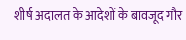शीर्ष अदालत के आदेशों के बावजूद गौर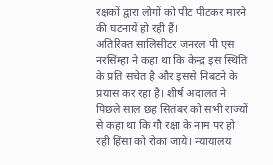रक्षकों द्वारा लोगों को पीट पीटकर मारने की घटनायें हो रही हैं।
अतिरिक्त सालिसीटर जनरल पी एस नरसिंम्हा ने कहा था कि केन्द्र इस स्थिति के प्रति सचेत है और इससे निबटने के प्रयास कर रहा है। शीर्ष अदालत ने पिछले साल छह सितंबर को सभी राज्यों से कहा था कि गौ रक्षा के नाम पर हो रही हिंसा को रोका जाये। न्यायालय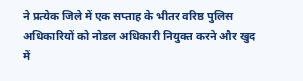ने प्रत्येक जिले में एक सप्ताह के भीतर वरिष्ठ पुलिस अधिकारियों को नोडल अधिकारी नियुक्त करने और खुद में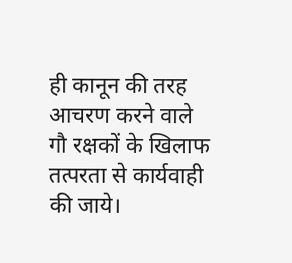ही कानून की तरह आचरण करने वाले गौ रक्षकों के खिलाफ तत्परता से कार्यवाही की जाये।